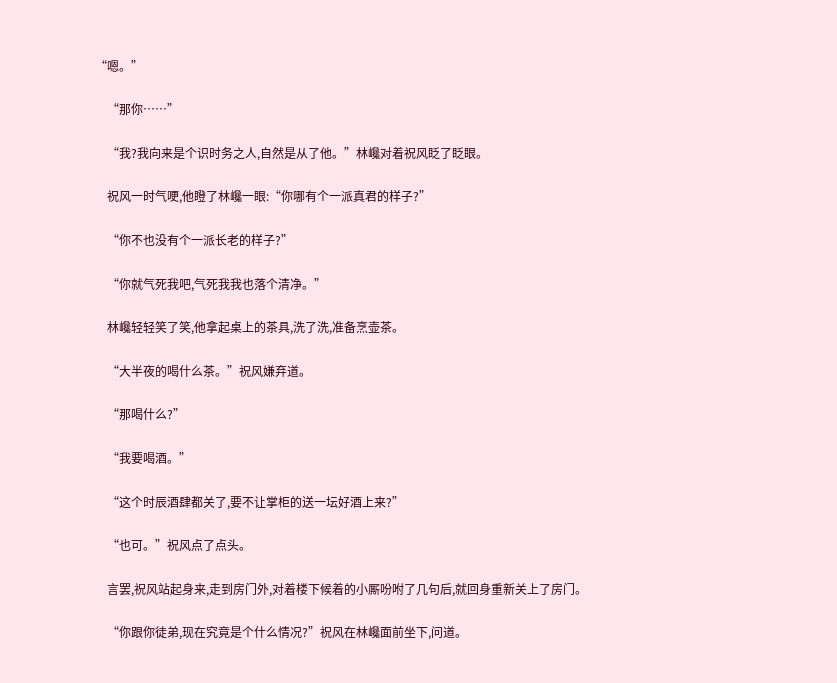“嗯。”

    “那你……”

    “我?我向来是个识时务之人,自然是从了他。”林巉对着祝风眨了眨眼。

    祝风一时气哽,他瞪了林巉一眼:“你哪有个一派真君的样子?”

    “你不也没有个一派长老的样子?”

    “你就气死我吧,气死我我也落个清净。”

    林巉轻轻笑了笑,他拿起桌上的茶具,洗了洗,准备烹壶茶。

    “大半夜的喝什么茶。”祝风嫌弃道。

    “那喝什么?”

    “我要喝酒。”

    “这个时辰酒肆都关了,要不让掌柜的送一坛好酒上来?”

    “也可。”祝风点了点头。

    言罢,祝风站起身来,走到房门外,对着楼下候着的小厮吩咐了几句后,就回身重新关上了房门。

    “你跟你徒弟,现在究竟是个什么情况?”祝风在林巉面前坐下,问道。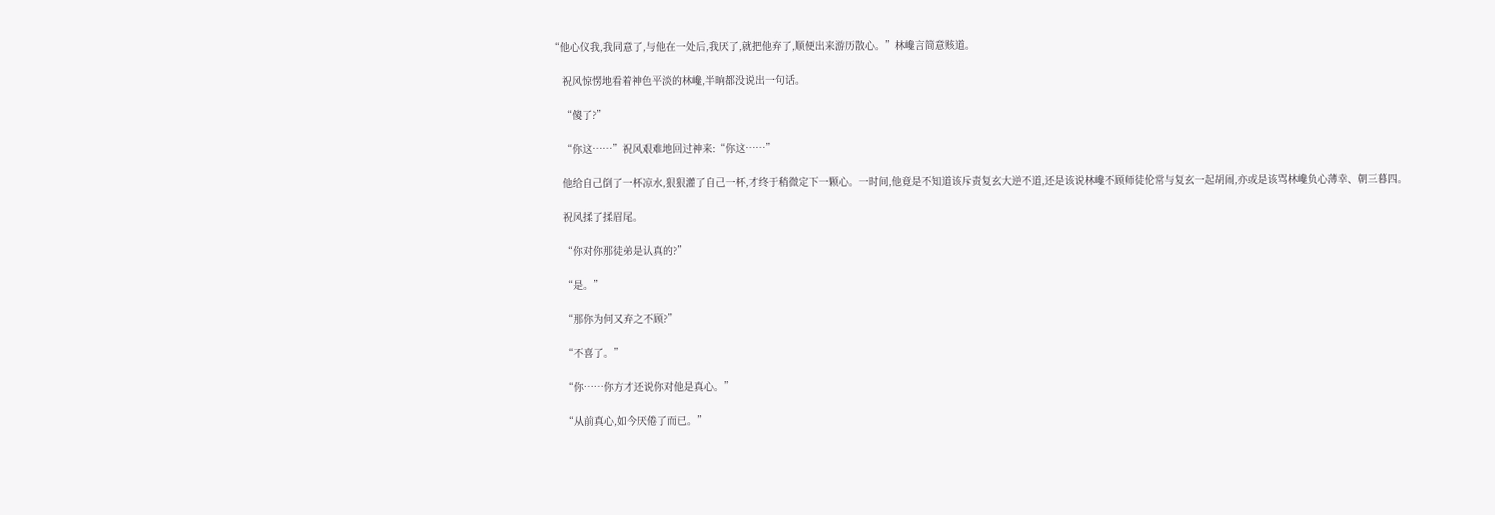“他心仪我,我同意了,与他在一处后,我厌了,就把他弃了,顺便出来游历散心。”林巉言简意赅道。

    祝风惊愣地看着神色平淡的林巉,半晌都没说出一句话。

    “傻了?”

    “你这……”祝风艰难地回过神来:“你这……”

    他给自己倒了一杯凉水,狠狠灌了自己一杯,才终于稍微定下一颗心。一时间,他竟是不知道该斥责复玄大逆不道,还是该说林巉不顾师徒伦常与复玄一起胡闹,亦或是该骂林巉负心薄幸、朝三暮四。

    祝风揉了揉眉尾。

    “你对你那徒弟是认真的?”

    “是。”

    “那你为何又弃之不顾?”

    “不喜了。”

    “你……你方才还说你对他是真心。”

    “从前真心,如今厌倦了而已。”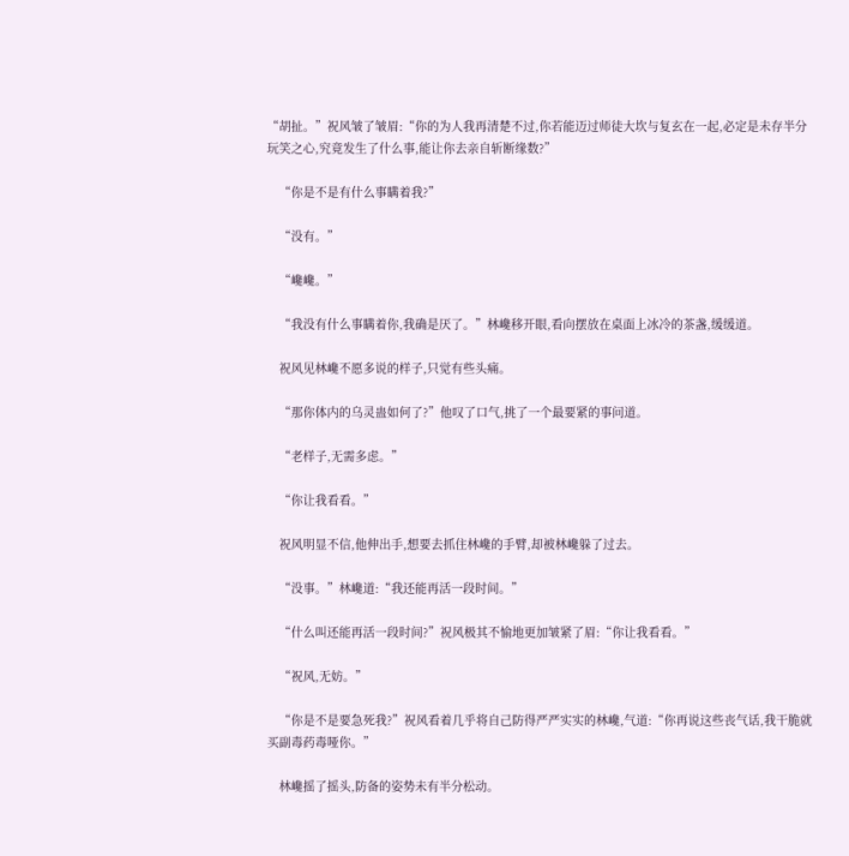“胡扯。”祝风皱了皱眉:“你的为人我再清楚不过,你若能迈过师徒大坎与复玄在一起,必定是未存半分玩笑之心,究竟发生了什么事,能让你去亲自斩断缘数?”

    “你是不是有什么事瞒着我?”

    “没有。”

    “巉巉。”

    “我没有什么事瞒着你,我确是厌了。”林巉移开眼,看向摆放在桌面上冰冷的茶盏,缓缓道。

    祝风见林巉不愿多说的样子,只觉有些头痛。

    “那你体内的乌灵蛊如何了?”他叹了口气,挑了一个最要紧的事问道。

    “老样子,无需多虑。”

    “你让我看看。”

    祝风明显不信,他伸出手,想要去抓住林巉的手臂,却被林巉躲了过去。

    “没事。”林巉道:“我还能再活一段时间。”

    “什么叫还能再活一段时间?”祝风极其不愉地更加皱紧了眉:“你让我看看。”

    “祝风,无妨。”

    “你是不是要急死我?”祝风看着几乎将自己防得严严实实的林巉,气道:“你再说这些丧气话,我干脆就买副毒药毒哑你。”

    林巉摇了摇头,防备的姿势未有半分松动。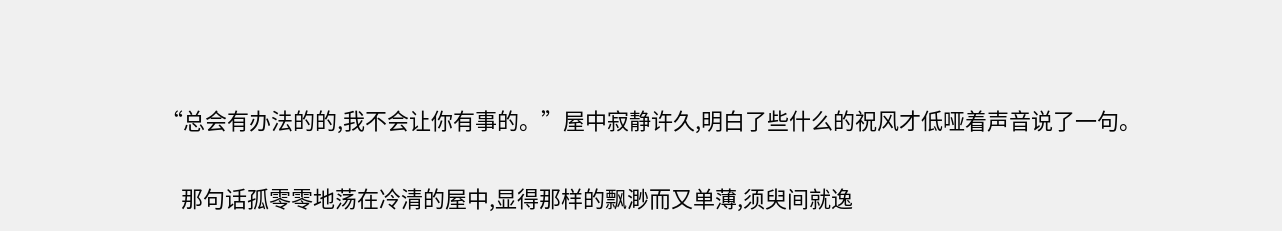“总会有办法的的,我不会让你有事的。”屋中寂静许久,明白了些什么的祝风才低哑着声音说了一句。

    那句话孤零零地荡在冷清的屋中,显得那样的飘渺而又单薄,须臾间就逸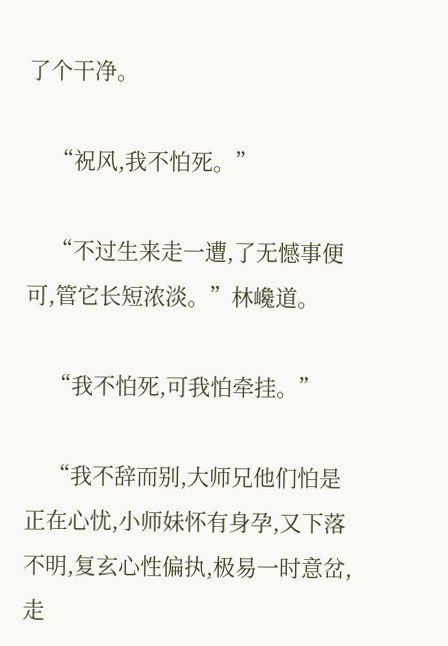了个干净。

    “祝风,我不怕死。”

    “不过生来走一遭,了无憾事便可,管它长短浓淡。”林巉道。

    “我不怕死,可我怕牵挂。”

    “我不辞而别,大师兄他们怕是正在心忧,小师妹怀有身孕,又下落不明,复玄心性偏执,极易一时意岔,走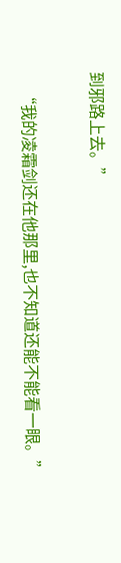到邪路上去。”

    “我的凌霜剑还在他那里,也不知道还能不能看一眼。”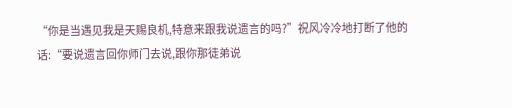“你是当遇见我是天赐良机,特意来跟我说遗言的吗?”祝风冷冷地打断了他的话:“要说遗言回你师门去说,跟你那徒弟说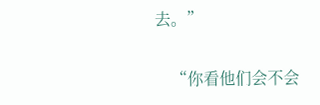去。”

    “你看他们会不会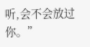听,会不会放过你。”